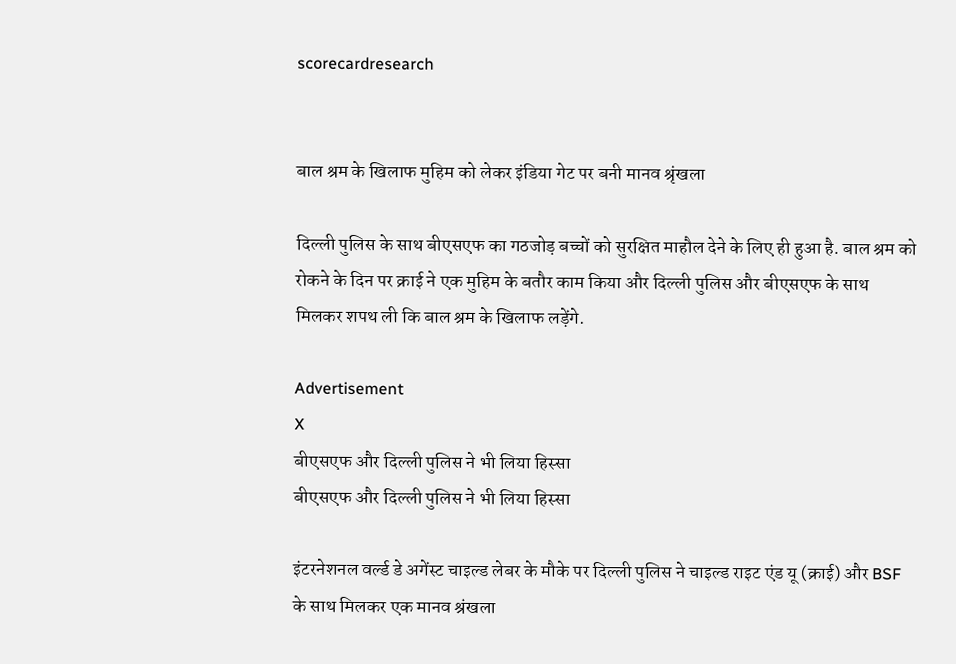scorecardresearch


बाल श्रम के खिलाफ मुहिम को लेकर इंडिया गेट पर बनी मानव श्रृंखला

दिल्ली पुलिस के साथ बीएसएफ का गठजोड़ बच्चों को सुरक्षित माहौल देने के लिए ही हुआ है. बाल श्रम को रोकने के दिन पर क्राई ने एक मुहिम के बतौर काम किया और दिल्ली पुलिस और बीएसएफ के साथ मिलकर शपथ ली कि बाल श्रम के खिलाफ लड़ेंगे.

Advertisement
X
बीएसएफ और दिल्ली पुलिस ने भी लिया हिस्सा
बीएसएफ और दिल्ली पुलिस ने भी लिया हिस्सा

इंटरनेशनल वर्ल्ड डे अगेंस्ट चाइल्ड लेबर के मौके पर दिल्ली पुलिस ने चाइल्ड राइट एंड यू (क्राई) और BSF के साथ मिलकर एक मानव श्रंखला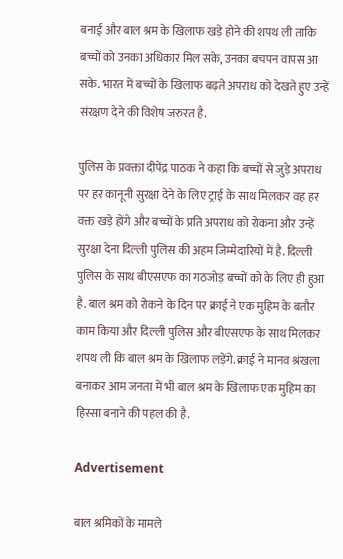बनाई और बाल श्रम के खिलाफ खड़े होने की शपथ ली ताकि बच्चों को उनका अधिकार मिल सके, उनका बचपन वापस आ सके. भारत में बच्चों के खिलाफ बढ़ते अपराध को देखते हुए उन्हें संरक्षण देने की विशेष जरुरत है.

पुलिस के प्रवक्ता दीपेंद्र पाठक ने कहा कि बच्चों से जुड़े अपराध पर हर कानूनी सुरक्षा देने के लिए ट्राई के साथ मिलकर वह हर वक्त खड़े होंगे और बच्चों के प्रति अपराध को रोकना और उन्हें सुरक्षा देना दिल्ली पुलिस की अहम जिम्मेदारियों में है. दिल्ली पुलिस के साथ बीएसएफ का गठजोड़ बच्चों को के लिए ही हुआ है. बाल श्रम को रोकने के दिन पर क्राई ने एक मुहिम के बतौर काम किया और दिल्ली पुलिस और बीएसएफ के साथ मिलकर शपथ ली कि बाल श्रम के खिलाफ लड़ेंगे. क्राई ने मानव श्रंखला बनाकर आम जनता में भी बाल श्रम के खिलाफ एक मुहिम का हिस्सा बनाने की पहल की है.

Advertisement

बाल श्रमिकों के मामले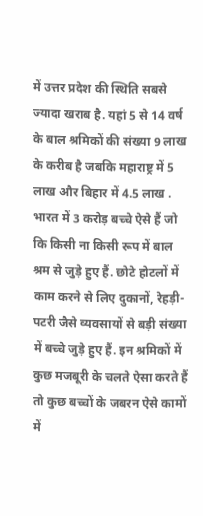में उत्तर प्रदेश की स्थिति सबसे ज्यादा खराब है. यहां 5 से 14 वर्ष के बाल श्रमिकों की संख्या 9 लाख के करीब है जबकि महाराष्ट्र में 5 लाख और बिहार में 4.5 लाख . भारत में 3 करोड़ बच्चे ऐसे हैं जो कि किसी ना किसी रूप में बाल श्रम से जुड़े हुए हैं. छोटे होटलों में काम करने से लिए दुकानों, रेहड़ी-पटरी जैसे व्यवसायों से बड़ी संख्या में बच्चे जुड़े हुए हैं. इन श्रमिकों में कुछ मजबूरी के चलते ऐसा करते हैं तो कुछ बच्चों के जबरन ऐसे कामों में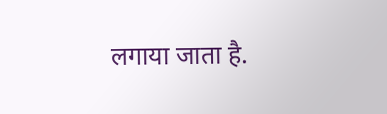लगाया जाता है.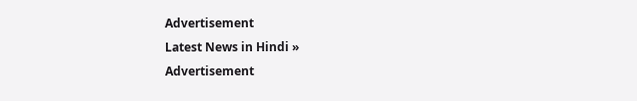Advertisement
Latest News in Hindi »
Advertisement